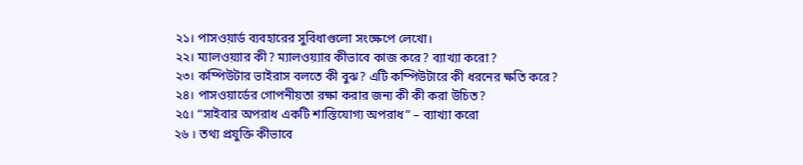২১। পাসওয়ার্ড ব্যবহারের সুবিধাগুলো সংক্ষেপে লেখো।
২২। ম্যালওয়্যার কী? ম্যালওয়্যার কীভাবে কাজ করে? ব্যাখ্যা করো?
২৩। কম্পিউটার ভাইরাস বলতে কী বুঝ? এটি কম্পিউটারে কী ধরনের ক্ষতি করে?
২৪। পাসওয়ার্ডের গোপনীয়তা রক্ষা করার জন্য কী কী করা উচিত?
২৫। “সাইবার অপরাধ একটি শাস্তিযোগ্য অপরাধ” – ব্যাখ্যা করো
২৬ । তথ্য প্রযুক্তি কীভাবে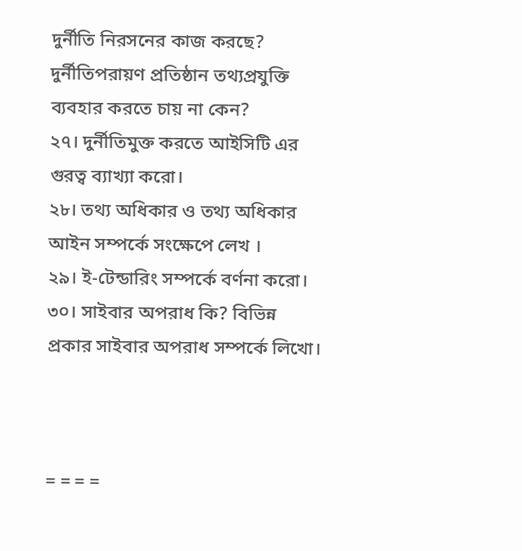দুর্নীতি নিরসনের কাজ করছে? দুর্নীতিপরায়ণ প্রতিষ্ঠান তথ্যপ্রযুক্তি ব্যবহার করতে চায় না কেন?
২৭। দুর্নীতিমুক্ত করতে আইসিটি এর গুরত্ব ব্যাখ্যা করো।
২৮। তথ্য অধিকার ও তথ্য অধিকার আইন সম্পর্কে সংক্ষেপে লেখ ।
২৯। ই-টেন্ডারিং সম্পর্কে বর্ণনা করো।
৩০। সাইবার অপরাধ কি? বিভিন্ন প্রকার সাইবার অপরাধ সম্পর্কে লিখো।



= = = =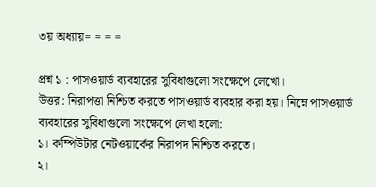৩য় অধ্যায়= = = =

প্রশ্ন ১ : পাসওয়ার্ড ব্যবহারের সুবিধাগুলো সংক্ষেপে লেখো।
উত্তর: নিরাপত্তা নিশ্চিত করতে পাসওয়ার্ড ব্যবহার করা হয়। নিম্নে পাসওয়ার্ড ব্যবহারের সুবিধাগুলো সংক্ষেপে লেখা হলো:
১। কম্পিউটার নেটওয়ার্কের নিরাপদ নিশ্চিত করতে।
২।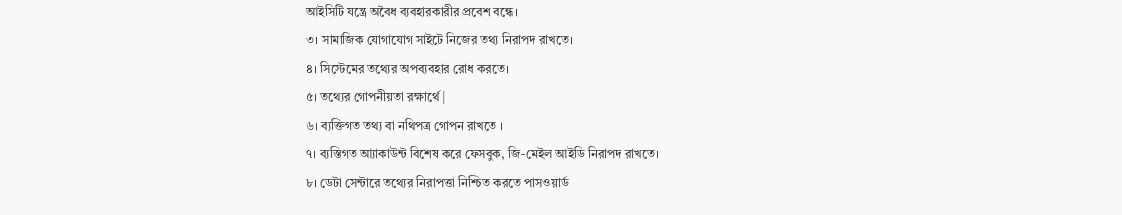আইসিটি যন্ত্রে অবৈধ ব্যবহারকারীর প্রবেশ বন্ধে।
৩। সামাজিক যোগাযোগ সাইটে নিজের তথ্য নিরাপদ রাখতে।
৪। সিস্টেমের তথ্যের অপব্যবহার রোধ করতে।
৫। তথ্যের গোপনীয়তা রক্ষার্থে |
৬। ব্যক্তিগত তথ্য বা নথিপত্র গোপন রাখতে ।
৭। ব্যস্তিগত আ্যাকাউন্ট বিশেষ করে ফেসবুক, জি-মেইল আইডি নিরাপদ রাখতে।
৮। ডেটা সেন্টারে তথ্যের নিরাপত্তা নিশ্চিত করতে পাসওয়ার্ড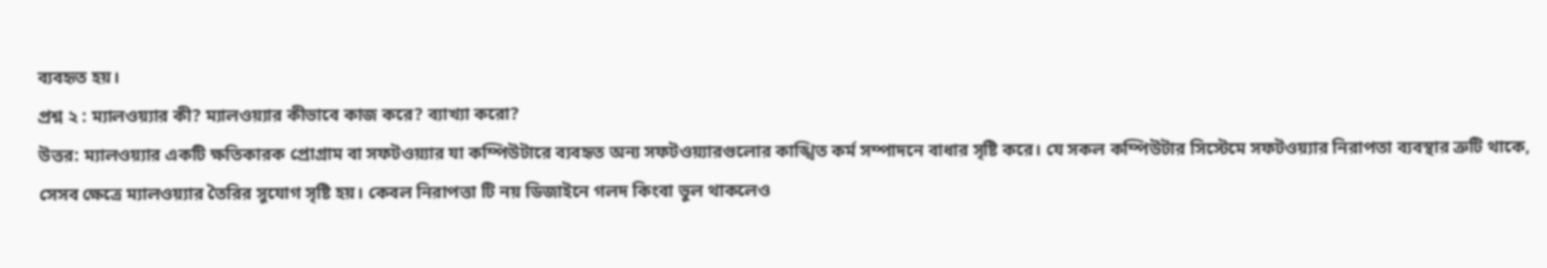ব্যবহৃত হয়।
প্রশ্ন ২ : ম্যালওয়্যার কী? ম্যালওয়্যার কীভাবে কাজ করে? ব্যাখ্যা করো?
উত্তর: ম্যালওয়্যার একটি ক্ষতিকারক প্রোগ্রাম বা সফটওয়্যার যা কম্পিউটারে ব্যবহৃত অন্য সফটওয়্যারগুলোর কাঙ্খিত কর্ম সম্পাদনে বাধার সৃষ্টি করে। যে সকল কম্পিউটার সিস্টেমে সফটওয়্যার নিরাপতা ব্যবস্থার ত্রুটি থাকে, সেসব ক্ষেত্রে ম্যালওয়্যার তৈরির সুযোগ সৃষ্টি হয়। কেবল নিরাপত্তা টি নয় ডিজাইনে গলদ কিংবা ভুল থাকলেও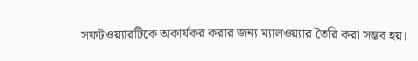সফটওয়্যারটিকে অকার্যকর করার জন্য ম্যালওয়্যার তৈরি করা সম্ভব হয়।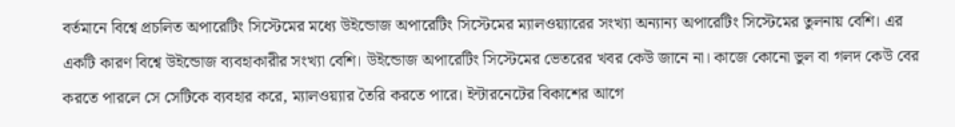বর্তমানে বিশ্বে প্রচলিত অপারেটিং সিস্টেমের মধ্যে উইন্ডোজ অপারেটিং সিস্টেমের ম্যালওয়্যারের সংখ্যা অন্যান্য অপারেটিং সিস্টেমের তুলনায় বেশি। এর একটি কারণ বিশ্বে উইন্ডোজ ব্যবহাকারীর সংখ্যা বেশি। উইন্ডোজ অপারেটিং সিস্টেমের ভেতরের খবর কেউ জানে না। কাজে কোনো ভুল বা গলদ কেউ বের করতে পারলে সে সেটিকে ব্যবহার করে, ম্যালওয়্যার তৈরি করতে পারে। ইন্টারনেটের বিকাশের আগে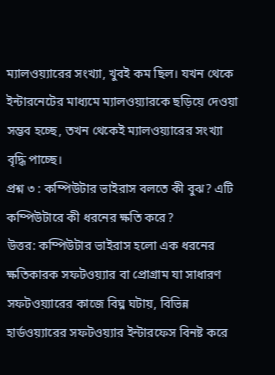ম্যালওয়্যারের সংখ্যা, খুবই কম ছিল। যখন থেকে ইন্টারনেটের মাধ্যমে ম্যালওয়্যারকে ছড়িয়ে দেওয়া সম্ভব হচ্ছে, তখন থেকেই ম্যালওয়্যারের সংখ্যা বৃদ্ধি পাচ্ছে।
প্রশ্ন ৩ : কম্পিউটার ভাইরাস বলতে কী বুঝ? এটি কম্পিউটারে কী ধরনের ক্ষতি করে?
উত্তর: কম্পিউটার ভাইরাস হলো এক ধরনের ক্ষতিকারক সফটওয়্যার বা প্রোগ্রাম যা সাধারণ সফটওয়্যারের কাজে বিঘ্ন ঘটায়, বিভিন্ন হার্ডওয়্যারের সফটওয়্যার ইন্টারফেস বিনষ্ট করে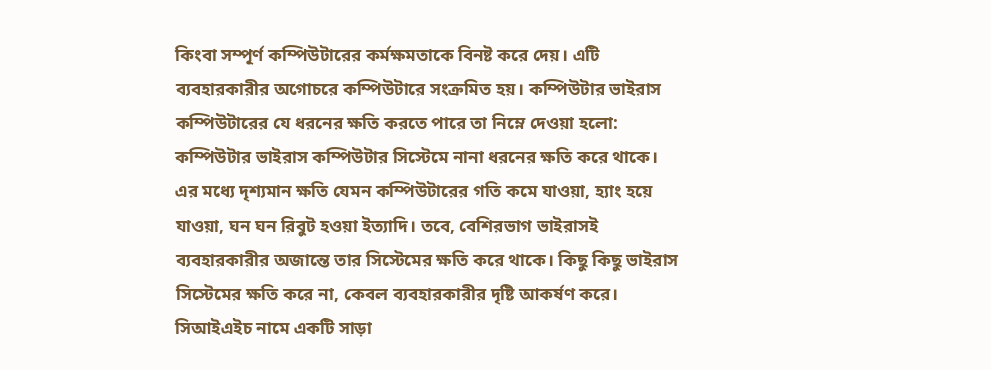কিংবা সম্পূর্ণ কম্পিউটারের কর্মক্ষমতাকে বিনষ্ট করে দেয়। এটি ব্যবহারকারীর অগোচরে কম্পিউটারে সংক্রমিত হয়। কম্পিউটার ভাইরাস কম্পিউটারের যে ধরনের ক্ষতি করতে পারে তা নিম্নে দেওয়া হলো:
কম্পিউটার ভাইরাস কম্পিউটার সিস্টেমে নানা ধরনের ক্ষতি করে থাকে। এর মধ্যে দৃশ্যমান ক্ষতি যেমন কম্পিউটারের গতি কমে যাওয়া, হ্যাং হয়ে যাওয়া, ঘন ঘন রিবুট হওয়া ইত্যাদি। তবে, বেশিরভাগ ভাইরাসই ব্যবহারকারীর অজান্তে তার সিস্টেমের ক্ষতি করে থাকে। কিছু কিছু ভাইরাস সিস্টেমের ক্ষতি করে না, কেবল ব্যবহারকারীর দৃষ্টি আকর্ষণ করে। সিআইএইচ নামে একটি সাড়া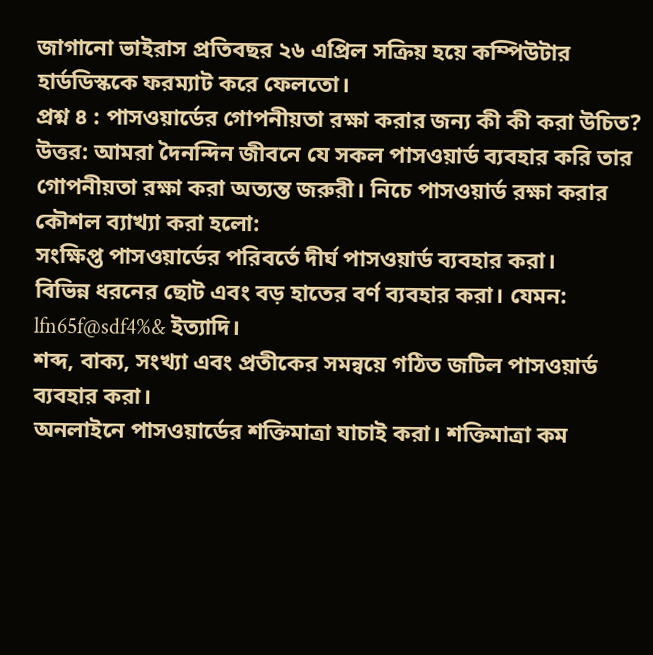জাগানো ভাইরাস প্রতিবছর ২৬ এপ্রিল সক্রিয় হয়ে কম্পিউটার হার্ডডিস্ককে ফরম্যাট করে ফেলতো।
প্রশ্ন ৪ : পাসওয়ার্ডের গোপনীয়তা রক্ষা করার জন্য কী কী করা উচিত?
উত্তর: আমরা দৈনন্দিন জীবনে যে সকল পাসওয়ার্ড ব্যবহার করি তার গোপনীয়তা রক্ষা করা অত্যন্ত জরুরী। নিচে পাসওয়ার্ড রক্ষা করার কৌশল ব্যাখ্যা করা হলো:
সংক্ষিপ্ত পাসওয়ার্ডের পরিবর্তে দীর্ঘ পাসওয়ার্ড ব্যবহার করা।
বিভিন্ন ধরনের ছোট এবং বড় হাতের বর্ণ ব্যবহার করা। যেমন: lfn65f@sdf4%& ইত্যাদি।
শব্দ, বাক্য, সংখ্যা এবং প্রতীকের সমন্বয়ে গঠিত জটিল পাসওয়ার্ড ব্যবহার করা।
অনলাইনে পাসওয়ার্ডের শক্তিমাত্রা যাচাই করা। শক্তিমাত্রা কম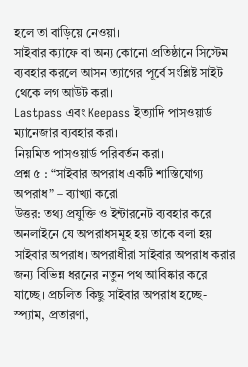হলে তা বাড়িয়ে নেওয়া।
সাইবার ক্যাফে বা অন্য কোনো প্রতিষ্ঠানে সিস্টেম ব্যবহার করলে আসন ত্যাগের পূর্বে সংশ্লিষ্ট সাইট থেকে লগ আউট করা।
Lastpass এবং Keepass ইত্যাদি পাসওয়ার্ড ম্যানেজার ব্যবহার করা।
নিয়মিত পাসওয়ার্ড পরিবর্তন করা।
প্রশ্ন ৫ : “সাইবার অপরাধ একটি শাস্তিযোগ্য অপরাধ” – ব্যাখ্যা করো
উত্তর: তথ্য প্রযুক্তি ও ইন্টারনেট ব্যবহার করে অনলাইনে যে অপরাধসমূহ হয় তাকে বলা হয় সাইবার অপরাধ। অপরাধীরা সাইবার অপরাধ করার জন্য বিভিন্ন ধরনের নতুন পথ আবিষ্কার করে যাচ্ছে। প্রচলিত কিছু সাইবার অপরাধ হচ্ছে- স্প্যাম, প্রতারণা,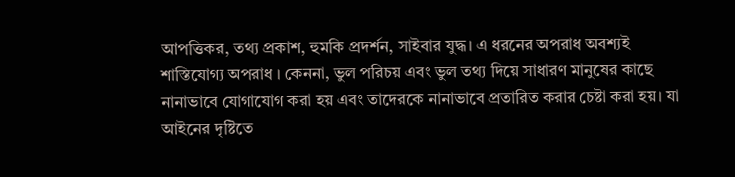আপত্তিকর, তথ্য প্রকাশ, হুমকি প্রদর্শন, সাইবার যুদ্ধ। এ ধরনের অপরাধ অবশ্যই শাস্তিযোগ্য অপরাধ । কেননা, ভুল পরিচয় এবং ভুল তথ্য দিয়ে সাধারণ মানুষের কাছে নানাভাবে যোগাযোগ করা হয় এবং তাদেরকে নানাভাবে প্রতারিত করার চেষ্টা করা হয়। যা আইনের দৃষ্টিতে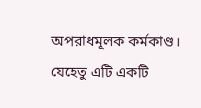অপরাধমূলক কর্মকাণ্ড। যেহেতু এটি একটি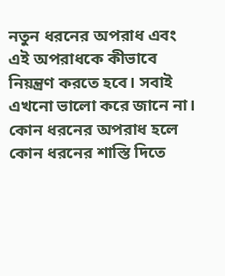নতুন ধরনের অপরাধ এবং এই অপরাধকে কীভাবে নিয়ন্ত্রণ করতে হবে। সবাই এখনো ভালো করে জানে না। কোন ধরনের অপরাধ হলে কোন ধরনের শাস্তি দিতে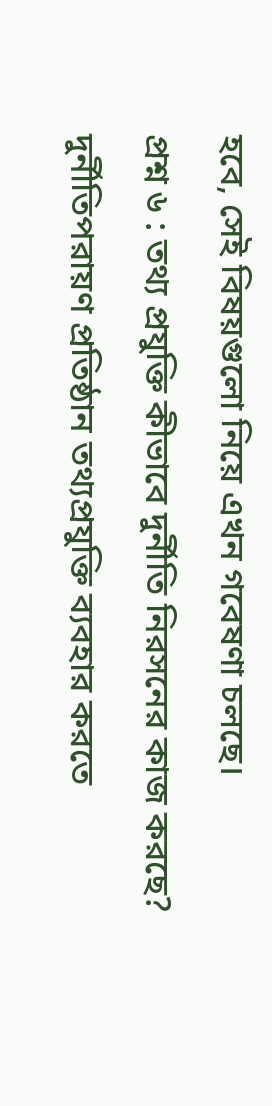হবে, সেই বিষয়গুলো নিয়ে এখন গবেষণা চলছে।
প্রশ্ন ৬ : তথ্য প্রযুক্তি কীভাবে দুর্নীতি নিরসনের কাজ করছে? দুর্নীতিপরায়ণ প্রতিষ্ঠান তথ্যপ্রযুক্তি ব্যবহার করতে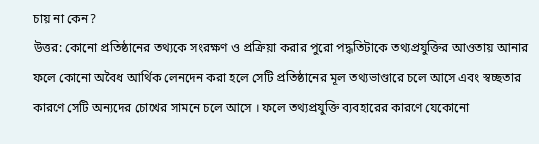চায় না কেন?
উত্তর: কোনো প্রতিষ্ঠানের তথ্যকে সংরক্ষণ ও প্রক্রিয়া করার পুরো পদ্ধতিটাকে তথ্যপ্রযুক্তির আওতায় আনার ফলে কোনো অবৈধ আর্থিক লেনদেন করা হলে সেটি প্রতিষ্ঠানের মূল তথ্যভাণ্ডারে চলে আসে এবং স্বচ্ছতার কারণে সেটি অন্যদের চোখের সামনে চলে আসে । ফলে তথ্যপ্রযুক্তি ব্যবহারের কারণে যেকোনো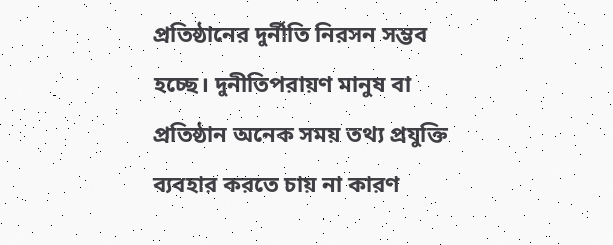প্রতিষ্ঠানের দুর্নীতি নিরসন সম্ভব হচ্ছে। দুনীতিপরায়ণ মানুষ বা প্রতিষ্ঠান অনেক সময় তথ্য প্রযুক্তি ব্যবহার করতে চায় না কারণ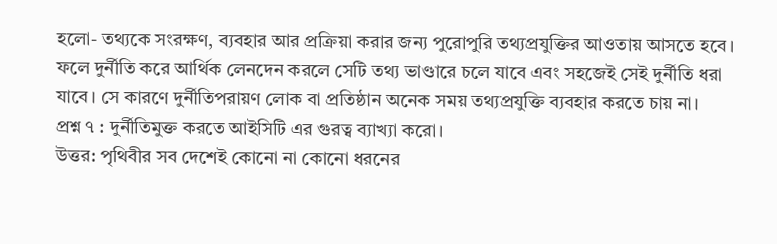হলো- তথ্যকে সংরক্ষণ, ব্যবহার আর প্রক্রিয়া করার জন্য পুরোপুরি তথ্যপ্রযুক্তির আওতায় আসতে হবে। ফলে দুর্নীতি করে আর্থিক লেনদেন করলে সেটি তথ্য ভাণ্ডারে চলে যাবে এবং সহজেই সেই দুর্নীতি ধরা যাবে। সে কারণে দুর্নীতিপরায়ণ লোক বা প্রতিষ্ঠান অনেক সময় তথ্যপ্রযুক্তি ব্যবহার করতে চায় না।
প্রশ্ন ৭ : দুর্নীতিমুক্ত করতে আইসিটি এর গুরত্ব ব্যাখ্যা করো।
উত্তর: পৃথিবীর সব দেশেই কোনো না কোনো ধরনের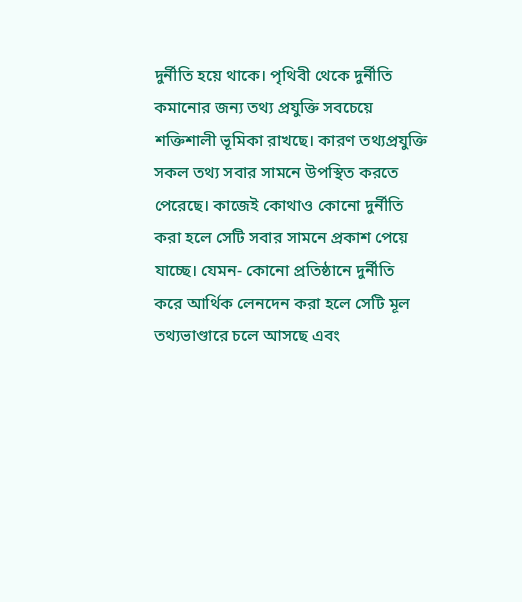দুর্নীতি হয়ে থাকে। পৃথিবী থেকে দুর্নীতি কমানোর জন্য তথ্য প্রযুক্তি সবচেয়ে শক্তিশালী ভূমিকা রাখছে। কারণ তথ্যপ্রযুক্তি সকল তথ্য সবার সামনে উপস্থিত করতে পেরেছে। কাজেই কোথাও কোনো দুর্নীতি করা হলে সেটি সবার সামনে প্রকাশ পেয়ে যাচ্ছে। যেমন- কোনো প্রতিষ্ঠানে দুর্নীতি করে আর্থিক লেনদেন করা হলে সেটি মূল তথ্যভাণ্ডারে চলে আসছে এবং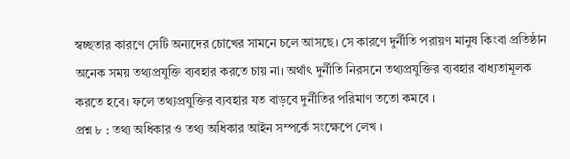স্বচ্ছতার কারণে সেটি অন্যদের চোখের সামনে চলে আসছে। সে কারণে দুর্নীতি পরায়ণ মানুষ কিংবা প্রতিষ্ঠান অনেক সময় তথ্যপ্রযুক্তি ব্যবহার করতে চায় না। অর্থাৎ দুর্নীতি নিরসনে তথ্যপ্রযুক্তির ব্যবহার বাধ্যতামূলক করতে হবে। ফলে তথ্যপ্রযুক্তির ব্যবহার যত বাড়বে দুর্নীতির পরিমাণ ততো কমবে ।
প্রশ্ন ৮ : তথ্য অধিকার ও তথ্য অধিকার আইন সম্পর্কে সংক্ষেপে লেখ ।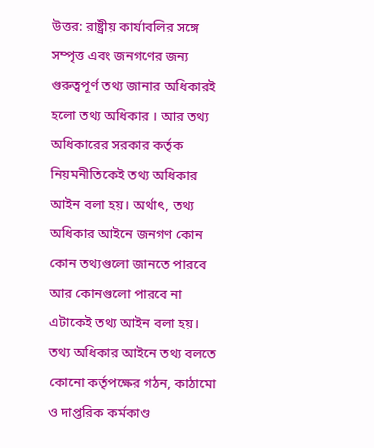উত্তর: রাষ্ট্রীয় কার্যাবলির সঙ্গে সম্পৃত্ত এবং জনগণের জন্য গুরুত্বপূর্ণ তথ্য জানার অধিকারই হলো তথ্য অধিকার । আর তথ্য অধিকারের সরকার কর্তৃক নিয়মনীতিকেই তথ্য অধিকার আইন বলা হয়। অর্থাৎ, তথ্য অধিকার আইনে জনগণ কোন কোন তথ্যগুলো জানতে পারবে আর কোনগুলো পারবে না এটাকেই তথ্য আইন বলা হয়। তথ্য অধিকার আইনে তথ্য বলতে কোনো কর্তৃপক্ষের গঠন, কাঠামো ও দাপ্তরিক কর্মকাণ্ড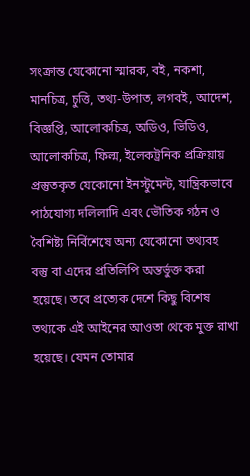সংক্রান্ত যেকোনো স্মারক, বই, নকশা, মানচিত্র, চুত্তি, তথ্য-উপাত, লগবই, আদেশ, বিজ্ঞপ্তি, আলোকচিত্র, অডিও, ভিডিও, আলোকচিত্র, ফিল্ম, ইলেকট্রনিক প্রক্রিয়ায় প্রস্তুতকৃত যেকোনো ইনস্টুমেন্ট, যান্ত্রিকভাবে পাঠযোগ্য দলিলাদি এবং ভৌতিক গঠন ও বৈশিষ্ট্য নির্বিশেষে অন্য যেকোনো তথ্যবহ বস্তু বা এদের প্রতিলিপি অন্তর্ভুক্ত করা হয়েছে। তবে প্রত্যেক দেশে কিছু বিশেষ তথ্যকে এই আইনের আওতা থেকে মুক্ত রাখা হয়েছে। যেমন তোমার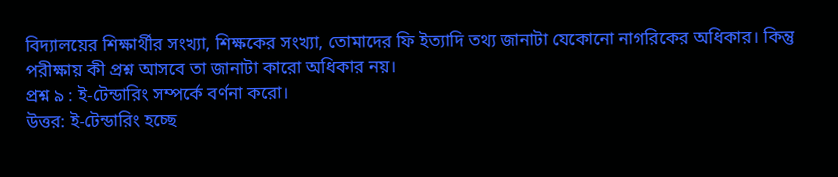বিদ্যালয়ের শিক্ষার্থীর সংখ্যা, শিক্ষকের সংখ্যা, তোমাদের ফি ইত্যাদি তথ্য জানাটা যেকোনো নাগরিকের অধিকার। কিন্তু পরীক্ষায় কী প্রশ্ন আসবে তা জানাটা কারো অধিকার নয়।
প্রশ্ন ৯ : ই-টেন্ডারিং সম্পর্কে বর্ণনা করো।
উত্তর: ই-টেন্ডারিং হচ্ছে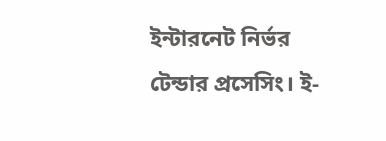ইন্টারনেট নির্ভর টেন্ডার প্রসেসিং। ই-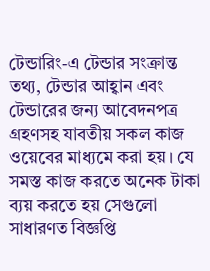টেন্ডারিং-এ টেন্ডার সংক্রান্ত তথ্য, টেন্ডার আহ্বান এবং টেন্ডারের জন্য আবেদনপত্র গ্রহণসহ যাবতীয় সকল কাজ ওয়েবের মাধ্যমে করা হয়। যে সমস্ত কাজ করতে অনেক টাকা ব্যয় করতে হয় সেগুলো সাধারণত বিজ্ঞপ্তি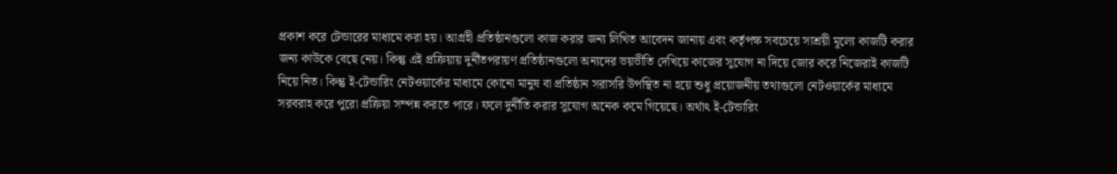প্রকাশ করে টেন্ডারের মাধ্যমে করা হয়। আগ্রহী প্রতিষ্ঠানগুলো কাজ করার জন্য লিখিত আবেদন জানায় এবং কর্তৃপক্ষ সবচেয়ে সাশ্রয়ী মূল্যে কাজটি করার জন্য কাউকে বেছে নেয়। কিন্তু এই প্রক্রিয়ায় দুর্নীতপরায়ণ প্রতিষ্ঠানগুলো অন্যদের ভয়ভীতি দেখিয়ে কাজের সুযোগ না দিয়ে জোর করে নিজেরাই কাজটি নিয়ে নিত। কিন্তু ই-টেন্ডারিং নেটওয়ার্কের মাধ্যমে কোনো মানুষ বা প্রতিষ্ঠান সরাসরি উপস্থিত না হয়ে শুধু প্রয়োজনীয় তথ্যগুলো নেটওয়ার্কের মাধ্যমে সরবরাহ করে পুরো প্রক্রিয়া সম্পন্ন করতে পারে। ফলে দুর্নীতি করার সুযোগ অনেক কমে গিয়েছে। অর্থাৎ ই-টেন্ডারিং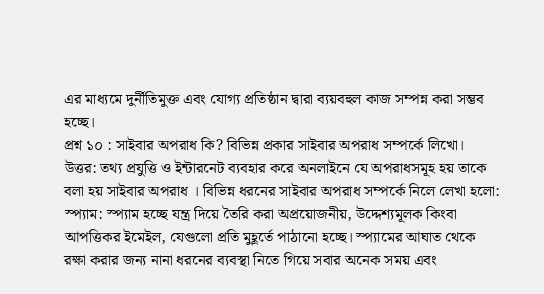এর মাধ্যমে দুর্নীতিমুক্ত এবং যোগ্য প্রতিষ্ঠান দ্বারা ব্যয়বহুল কাজ সম্পন্ন করা সম্ভব হচ্ছে।
প্রশ্ন ১০ : সাইবার অপরাধ কি? বিভিন্ন প্রকার সাইবার অপরাধ সম্পর্কে লিখো।
উত্তর: তথ্য প্রযুত্তি ও ইন্টারনেট ব্যবহার করে অনলাইনে যে অপরাধসমূহ হয় তাকে বলা হয় সাইবার অপরাধ । বিভিন্ন ধরনের সাইবার অপরাধ সম্পর্কে নিলে লেখা হলো:
স্প্যাম: স্প্যাম হচ্ছে যন্ত্র দিয়ে তৈরি করা অপ্রয়োজনীয়, উদ্দেশ্যমূলক কিংবা আপত্তিকর ইমেইল, যেগুলো প্রতি মুহূর্তে পাঠানো হচ্ছে। স্প্যামের আঘাত থেকে রক্ষা করার জন্য নানা ধরনের ব্যবস্থা নিতে গিয়ে সবার অনেক সময় এবং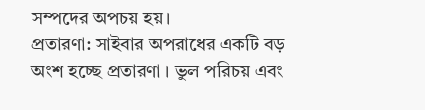সম্পদের অপচয় হয়।
প্রতারণা: সাইবার অপরাধের একটি বড় অংশ হচ্ছে প্রতারণা । ভুল পরিচয় এবং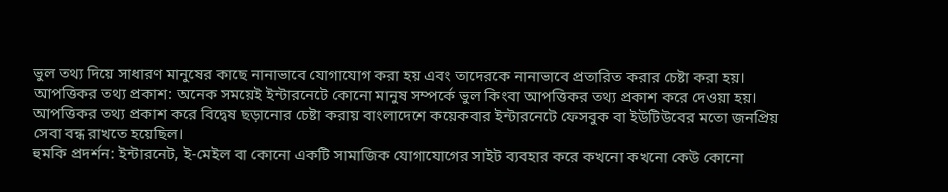ভুল তথ্য দিয়ে সাধারণ মানুষের কাছে নানাভাবে যোগাযোগ করা হয় এবং তাদেরকে নানাভাবে প্রতারিত করার চেষ্টা করা হয়।
আপত্তিকর তথ্য প্রকাশ: অনেক সময়েই ইন্টারনেটে কোনো মানুষ সম্পর্কে ভুল কিংবা আপত্তিকর তথ্য প্রকাশ করে দেওয়া হয়। আপত্তিকর তথ্য প্রকাশ করে বিদ্বেষ ছড়ানোর চেষ্টা করায় বাংলাদেশে কয়েকবার ইন্টারনেটে ফেসবুক বা ইউটিউবের মতো জনপ্রিয় সেবা বন্ধ রাখতে হয়েছিল।
হুমকি প্রদর্শন: ইন্টারনেট, ই-মেইল বা কোনো একটি সামাজিক যোগাযোগের সাইট ব্যবহার করে কখনো কখনো কেউ কোনো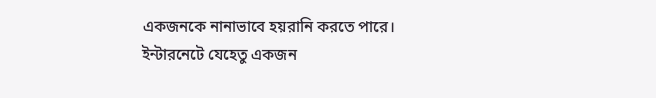একজনকে নানাভাবে হয়রানি করতে পারে। ইন্টারনেটে যেহেতু একজন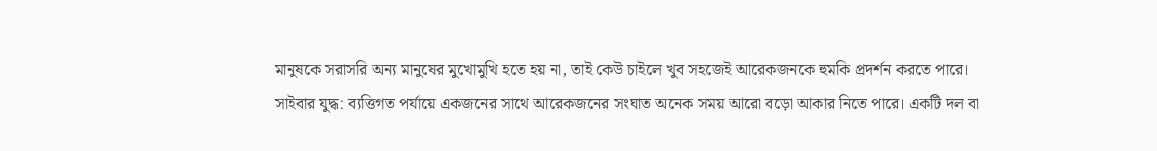মানুষকে সরাসরি অন্য মানুষের মুখোমুখি হতে হয় না, তাই কেউ চাইলে খুব সহজেই আরেকজনকে হুমকি প্রদর্শন করতে পারে।
সাইবার যুদ্ধ: ব্যত্তিগত পর্যায়ে একজনের সাথে আরেকজনের সংঘাত অনেক সময় আরো বড়ো আকার নিতে পারে। একটি দল বা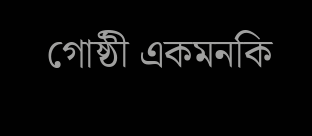গোষ্ঠী একমনকি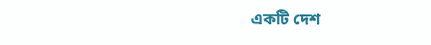একটি দেশ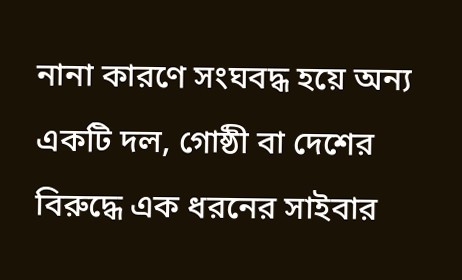নানা কারণে সংঘবদ্ধ হয়ে অন্য একটি দল, গোষ্ঠী বা দেশের বিরুদ্ধে এক ধরনের সাইবার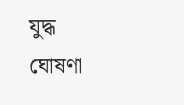যুদ্ধ ঘোষণা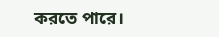করতে পারে।